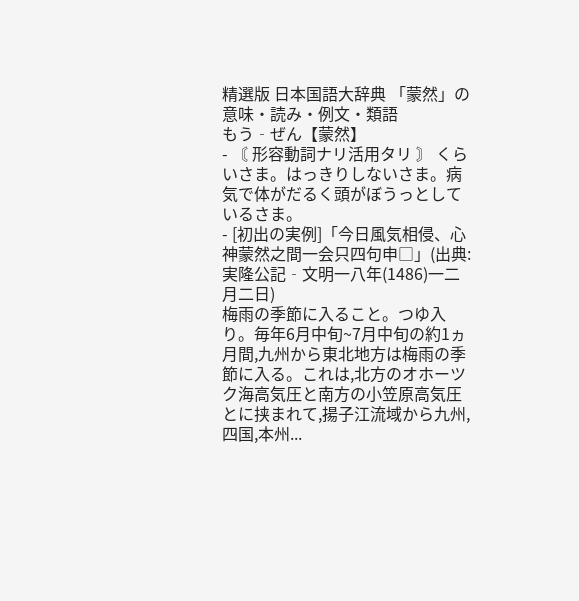精選版 日本国語大辞典 「蒙然」の意味・読み・例文・類語
もう‐ぜん【蒙然】
- 〘 形容動詞ナリ活用タリ 〙 くらいさま。はっきりしないさま。病気で体がだるく頭がぼうっとしているさま。
- [初出の実例]「今日風気相侵、心神蒙然之間一会只四句申□」(出典:実隆公記‐文明一八年(1486)一二月二日)
梅雨の季節に入ること。つゆ入り。毎年6月中旬~7月中旬の約1ヵ月間,九州から東北地方は梅雨の季節に入る。これは,北方のオホーツク海高気圧と南方の小笠原高気圧とに挟まれて,揚子江流域から九州,四国,本州...